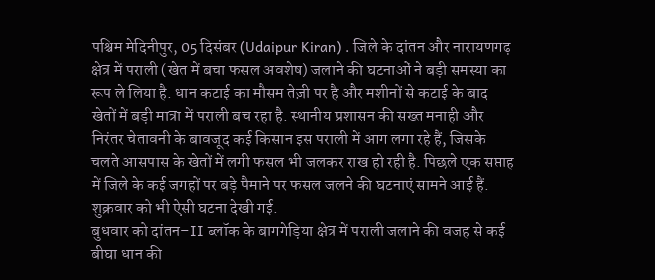पश्चिम मेदिनीपुर, 05 दिसंबर (Udaipur Kiran) . जिले के दांतन और नारायणगढ़ क्षेत्र में पराली (खेत में बचा फसल अवशेष) जलाने की घटनाओं ने बड़ी समस्या का रूप ले लिया है. धान कटाई का मौसम तेज़ी पर है और मशीनों से कटाई के बाद खेतों में बड़ी मात्रा में पराली बच रहा है. स्थानीय प्रशासन की सख्त मनाही और निरंतर चेतावनी के बावजूद कई किसान इस पराली में आग लगा रहे हैं, जिसके चलते आसपास के खेतों में लगी फसल भी जलकर राख हो रही है. पिछले एक सप्ताह में जिले के कई जगहों पर बड़े पैमाने पर फसल जलने की घटनाएं सामने आई हैं. शुक्रवार को भी ऐसी घटना देखी गई.
बुधवार को दांतन–II ब्लॉक के बागगेड़िया क्षेत्र में पराली जलाने की वजह से कई बीघा धान की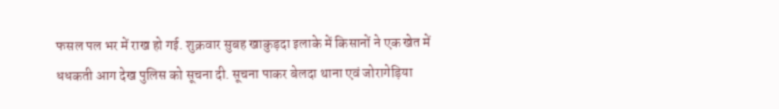फसल पल भर में राख हो गई. शुक्रवार सुबह खाकुड़दा इलाके में किसानों ने एक खेत में धधकती आग देख पुलिस को सूचना दी. सूचना पाकर बेलदा थाना एवं जोरागेड़िया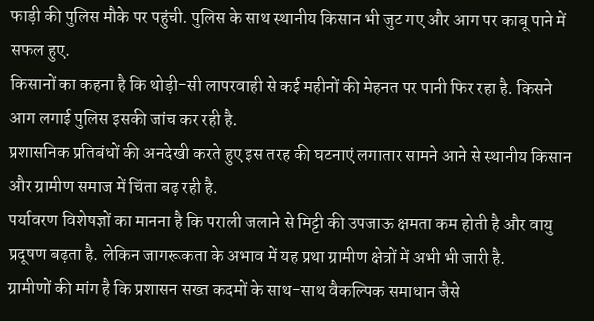फाड़ी की पुलिस मौके पर पहुंची. पुलिस के साथ स्थानीय किसान भी जुट गए और आग पर काबू पाने में सफल हुए.
किसानों का कहना है कि थोड़ी-सी लापरवाही से कई महीनों की मेहनत पर पानी फिर रहा है. किसने आग लगाई पुलिस इसकी जांच कर रही है.
प्रशासनिक प्रतिबंधों की अनदेखी करते हुए इस तरह की घटनाएं लगातार सामने आने से स्थानीय किसान और ग्रामीण समाज में चिंता बढ़ रही है.
पर्यावरण विशेषज्ञों का मानना है कि पराली जलाने से मिट्टी की उपजाऊ क्षमता कम होती है और वायु प्रदूषण बढ़ता है. लेकिन जागरूकता के अभाव में यह प्रथा ग्रामीण क्षेत्रों में अभी भी जारी है.
ग्रामीणों की मांग है कि प्रशासन सख्त कदमों के साथ-साथ वैकल्पिक समाधान जैसे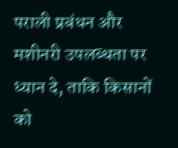पराली प्रबंधन और मशीनरी उपलब्धता पर ध्यान दे, ताकि किसानों को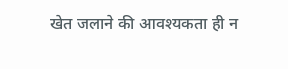खेत जलाने की आवश्यकता ही न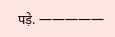पड़े. —————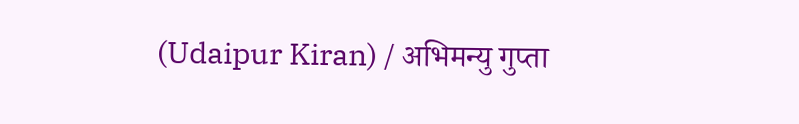(Udaipur Kiran) / अभिमन्यु गुप्ता